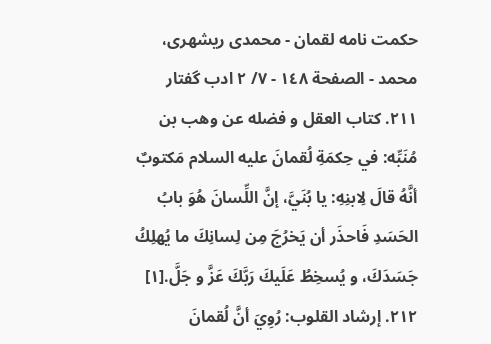حكمت نامه لقمان - محمدی ریشهری، محمد - الصفحة ١٤٨ - ٧/ ٢ ادب گفتار
٢١١. كتاب العقل و فضله عن وهب بن مُنَبِّه: في حِكمَةِ لُقمانَ عليه السلام مَكتوبٌ أنَّهُ قالَ لِابنِهِ: يا بُنَيَّ، إنَّ اللِّسانَ هُوَ بابُ الحَسَدِ فَاحذَر أن يَخرُجَ مِن لِسانِكَ ما يُهلِكُ جَسَدَكَ، و يُسخِطُ عَلَيكَ رَبَّكَ عَزَّ و جَلَّ.[١]
٢١٢. إرشاد القلوب: رُوِيَ أنَّ لُقمانَ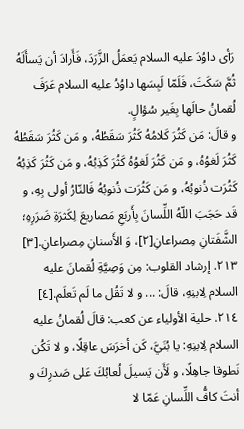رَأى داوُدَ عليه السلام يَعمَلُ الزَّرَدَ، فَأَرادَ أن يَسأَلَهُ ثُمَّ سَكَتَ، فَلَمّا لَبِسَها داوُدُ عليه السلام عَرَفَ لُقمانُ حالَها بِغَير سُؤالٍ.
و قالَ: مَن كَثُرَ كَلامُهُ كَثُرَ سَقَطُهُ، و مَن كَثُرَ سَقَطُهُ كَثُرَ لَغوُهُ، و مَن كَثُرَ لَغوُهُ كَثُرَ كَذِبُهُ، و مَن كَثُرَ كَذِبُهُ كَثُرَت ذُنوبُهُ، و مَن كَثُرَت ذُنوبُهُ فَالنّارُ أولى بِهِ، و قَد حَجَبَ اللّهُ اللِّسانَ بِأَربَعِ مَصاريعَ لِكَثرَةِ ضَرَرِهِ؛ الشَّفَتانِ مِصراعانِ[٢]، وَ الأَسنانِ مِصراعانِ.[٣]
٢١٣. إرشاد القلوب: مِن وَصِيَّةِ لُقمانَ عليه السلام لِابنِهِ، قالَ: ... و لا تَقُل ما لَم تَعلَم.[٤]
٢١٤. حلية الأولياء عن كعب: قالَ لُقمانُ عليه السلام لِابنِهِ: يا بُنَيَّ، كَن أخرَسَ عاقِلًا، و لا تَكُن نَطوقا جاهِلًا، و لَأَن يَسيلَ لُعابُكَ عَلى صَدرِكَ و أنتَ كافُّ اللِّسانِ عَمّا لا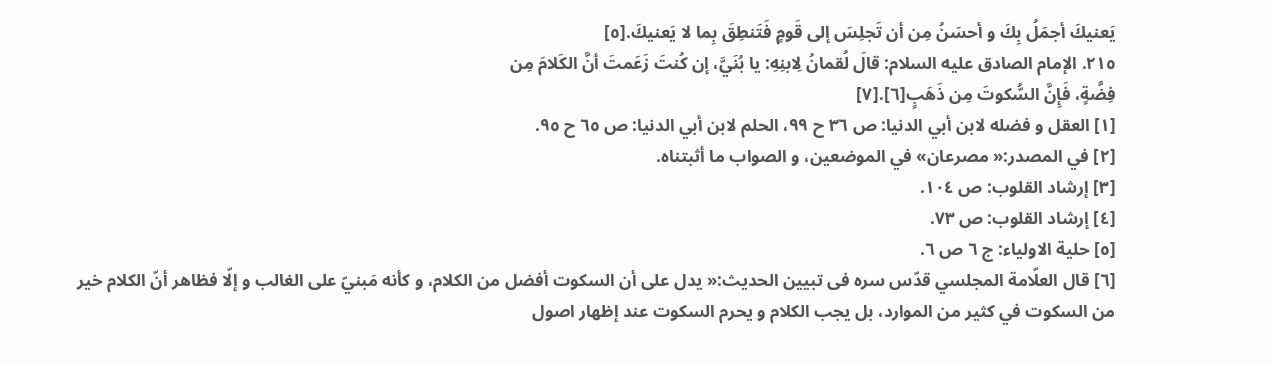يَعنيكَ أجمَلُ بِكَ و أحسَنُ مِن أن تَجلِسَ إلى قَومٍ فَتَنطِقَ بِما لا يَعنيكَ.[٥]
٢١٥. الإمام الصادق عليه السلام: قالَ لُقمانُ لِابنِهِ: يا بُنَيَّ، إن كُنتَ زَعَمتَ أنَّ الكَلامَ مِن
فِضَّةٍ، فَإِنَّ السُّكوتَ مِن ذَهَبٍ[٦].[٧]
[١] العقل و فضله لابن أبي الدنيا: ص ٣٦ ح ٩٩، الحلم لابن أبي الدنيا: ص ٦٥ ح ٩٥.
[٢] في المصدر:« مصرعان» في الموضعين، و الصواب ما أثبتناه.
[٣] إرشاد القلوب: ص ١٠٤.
[٤] إرشاد القلوب: ص ٧٣.
[٥] حلية الاولياء: ج ٦ ص ٦.
[٦] قال العلّامة المجلسي قدّس سره فى تبيين الحديث:« يدل على أن السكوت أفضل من الكلام، و كأنه مَبنيّ على الغالب و إلّا فظاهر أنّ الكلام خير من السكوت في كثير من الموارد، بل يجب الكلام و يحرم السكوت عند إظهار اصول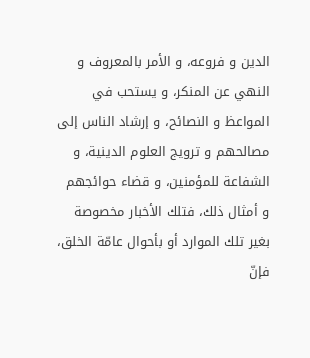الدين و فروعه، و الأمر بالمعروف و النهي عن المنكر، و يستحب في المواعظ و النصائح، و إرشاد الناس إلى مصالحهم و ترويج العلوم الدينية، و الشفاعة للمؤمنين، و قضاء حوائجهم و أمثال ذلك، فتلك الأخبار مخصوصة بغير تلك الموارد أو بأحوال عامّة الخلق، فإنّ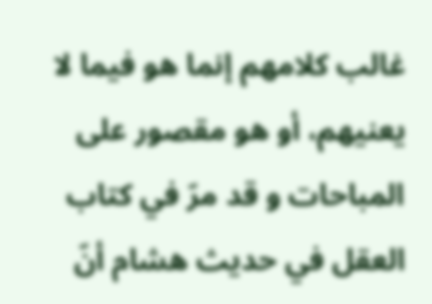غالب كلامهم إنما هو فيما لا يعنيهم، أو هو مقصور على المباحات و قد مرّ في كتاب العقل في حديث هشام أنّ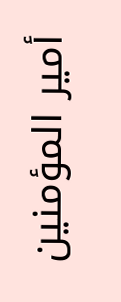أمير المؤمنين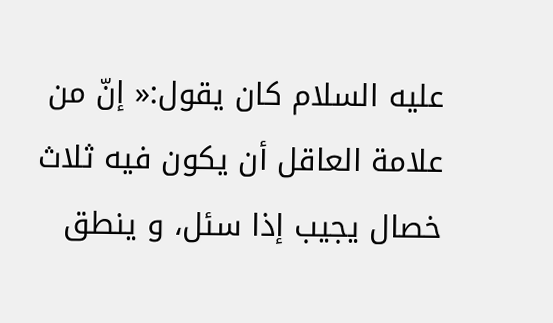عليه السلام كان يقول:« إنّ من علامة العاقل أن يكون فيه ثلاث خصال يجيب إذا سئل، و ينطق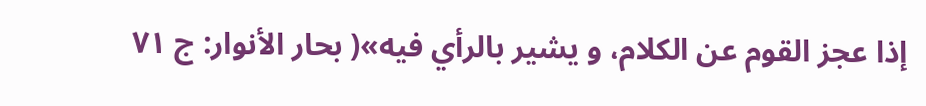إذا عجز القوم عن الكلام، و يشير بالرأي فيه»( بحار الأنوار: ج ٧١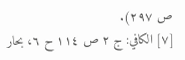ص ٢٩٧).
[٧] الكافي: ج ٢ ص ١١٤ ح ٦، بحار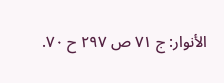الأنوار: ج ٧١ ص ٢٩٧ ح ٧٠.